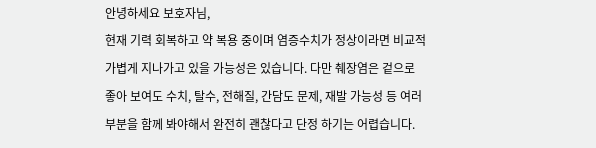안녕하세요 보호자님,
현재 기력 회복하고 약 복용 중이며 염증수치가 정상이라면 비교적 가볍게 지나가고 있을 가능성은 있습니다. 다만 췌장염은 겉으로 좋아 보여도 수치, 탈수, 전해질, 간담도 문제, 재발 가능성 등 여러 부분을 함께 봐야해서 완전히 괜찮다고 단정 하기는 어렵습니다.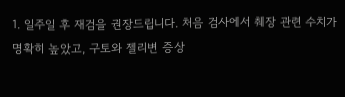1. 일주일 후 재검을 권장드립니다. 처음 검사에서 췌장 관련 수치가 명확히 높았고, 구토와 젤리변 증상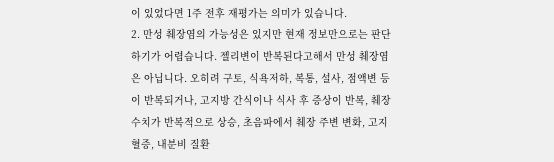이 있었다면 1주 전후 재평가는 의미가 있습니다.
2. 만성 췌장염의 가능성은 있지만 현재 정보만으로는 판단하기가 어렵습니다. 젤리변이 반복된다고해서 만성 췌장염은 아닙니다. 오히려 구토, 식욕저하, 복통, 설사, 점액변 등이 반복되거나, 고지방 간식이나 식사 후 증상이 반복, 췌장 수치가 반복적으로 상승, 초음파에서 췌장 주변 변화, 고지혈증, 내분비 질환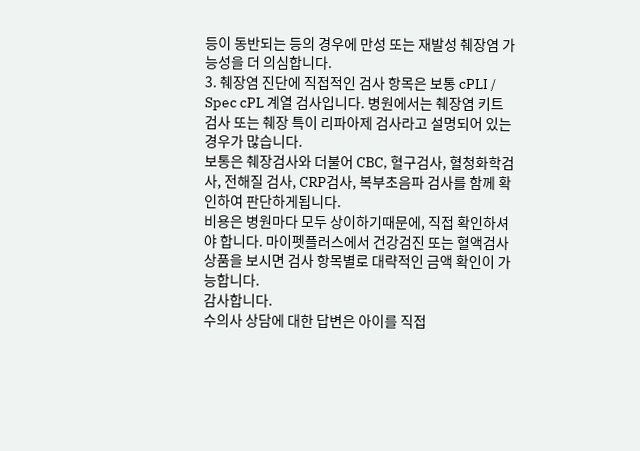등이 동반되는 등의 경우에 만성 또는 재발성 췌장염 가능성을 더 의심합니다.
3. 췌장염 진단에 직접적인 검사 항목은 보통 cPLI / Spec cPL 계열 검사입니다. 병원에서는 췌장염 키트 검사 또는 췌장 특이 리파아제 검사라고 설명되어 있는 경우가 많습니다.
보통은 췌장검사와 더불어 CBC, 혈구검사, 혈청화학검사, 전해질 검사, CRP검사, 복부초음파 검사를 함께 확인하여 판단하게됩니다.
비용은 병원마다 모두 상이하기때문에, 직접 확인하셔야 합니다. 마이펫플러스에서 건강검진 또는 혈액검사 상품을 보시면 검사 항목별로 대략적인 금액 확인이 가능합니다.
감사합니다.
수의사 상담에 대한 답변은 아이를 직접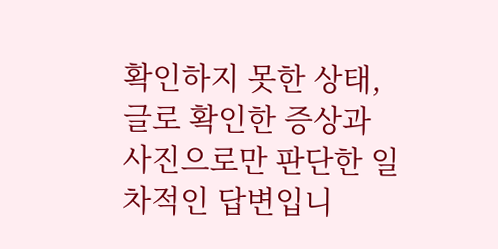확인하지 못한 상태, 글로 확인한 증상과 사진으로만 판단한 일차적인 답변입니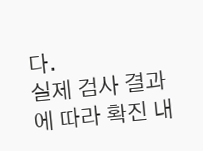다.
실제 검사 결과에 따라 확진 내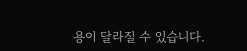용이 달라질 수 있습니다.